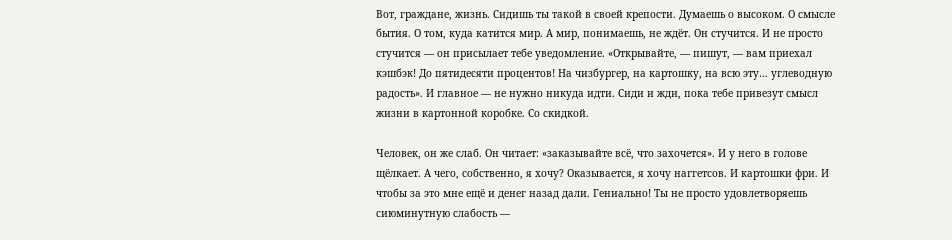Вот, граждане, жизнь. Сидишь ты такой в своей крепости. Думаешь о высоком. О смысле бытия. О том, куда катится мир. А мир, понимаешь, не ждёт. Он стучится. И не просто стучится — он присылает тебе уведомление. «Открывайте, — пишут, — вам приехал кэшбэк! До пятидесяти процентов! На чизбургер, на картошку, на всю эту… углеводную радость». И главное — не нужно никуда идти. Сиди и жди, пока тебе привезут смысл жизни в картонной коробке. Со скидкой.

Человек, он же слаб. Он читает: «заказывайте всё, что захочется». И у него в голове щёлкает. А чего, собственно, я хочу? Оказывается, я хочу наггетсов. И картошки фри. И чтобы за это мне ещё и денег назад дали. Гениально! Ты не просто удовлетворяешь сиюминутную слабость —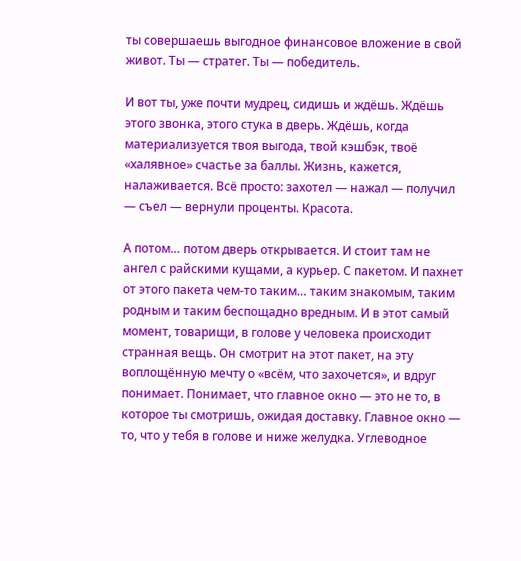ты совершаешь выгодное финансовое вложение в свой живот. Ты — стратег. Ты — победитель.

И вот ты, уже почти мудрец, сидишь и ждёшь. Ждёшь этого звонка, этого стука в дверь. Ждёшь, когда материализуется твоя выгода, твой кэшбэк, твоё «халявное» счастье за баллы. Жизнь, кажется, налаживается. Всё просто: захотел — нажал — получил — съел — вернули проценты. Красота.

А потом… потом дверь открывается. И стоит там не ангел с райскими кущами, а курьер. С пакетом. И пахнет от этого пакета чем-то таким… таким знакомым, таким родным и таким беспощадно вредным. И в этот самый момент, товарищи, в голове у человека происходит странная вещь. Он смотрит на этот пакет, на эту воплощённую мечту о «всём, что захочется», и вдруг понимает. Понимает, что главное окно — это не то, в которое ты смотришь, ожидая доставку. Главное окно — то, что у тебя в голове и ниже желудка. Углеводное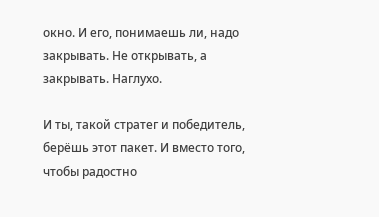окно. И его, понимаешь ли, надо закрывать. Не открывать, а закрывать. Наглухо.

И ты, такой стратег и победитель, берёшь этот пакет. И вместо того, чтобы радостно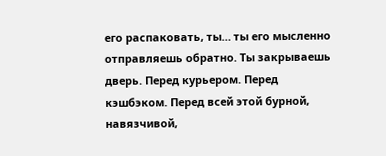его распаковать, ты… ты его мысленно отправляешь обратно. Ты закрываешь дверь. Перед курьером. Перед кэшбэком. Перед всей этой бурной, навязчивой,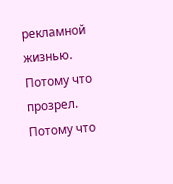рекламной жизнью. Потому что прозрел. Потому что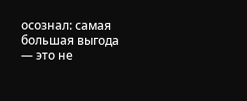осознал: самая большая выгода — это не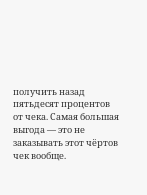получить назад пятьдесят процентов от чека. Самая большая выгода — это не заказывать этот чёртов чек вообще.